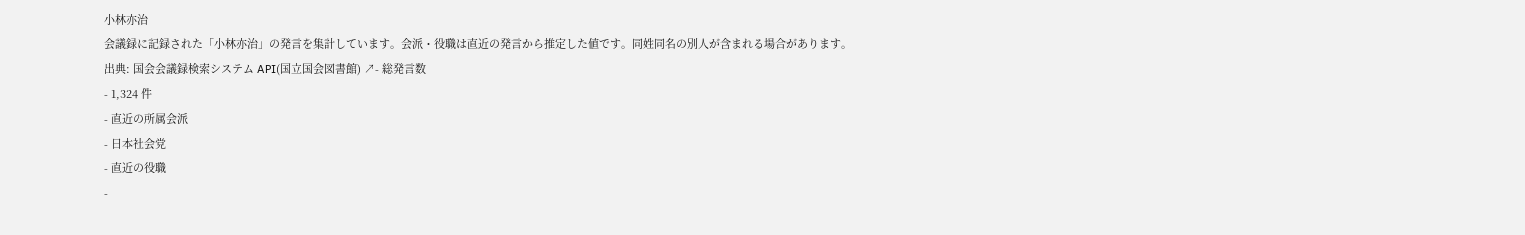小林亦治
会議録に記録された「小林亦治」の発言を集計しています。会派・役職は直近の発言から推定した値です。同姓同名の別人が含まれる場合があります。
出典: 国会会議録検索システム API(国立国会図書館) ↗- 総発言数
- 1,324 件
- 直近の所属会派
- 日本社会党
- 直近の役職
-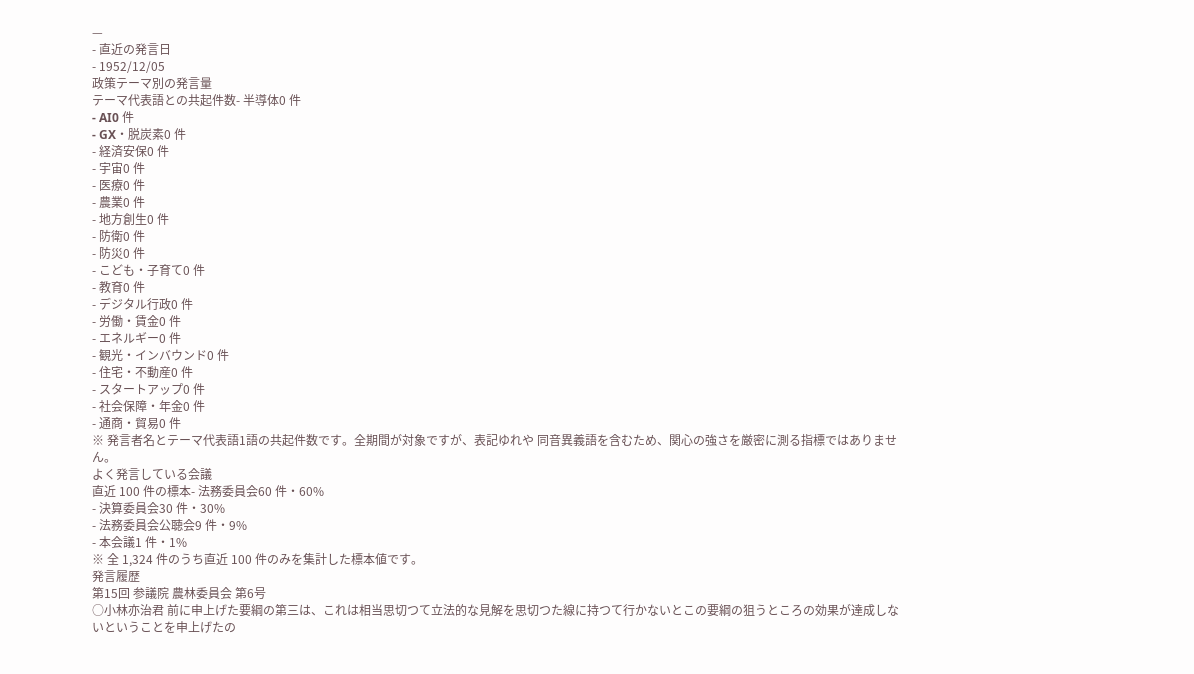—
- 直近の発言日
- 1952/12/05
政策テーマ別の発言量
テーマ代表語との共起件数- 半導体0 件
- AI0 件
- GX・脱炭素0 件
- 経済安保0 件
- 宇宙0 件
- 医療0 件
- 農業0 件
- 地方創生0 件
- 防衛0 件
- 防災0 件
- こども・子育て0 件
- 教育0 件
- デジタル行政0 件
- 労働・賃金0 件
- エネルギー0 件
- 観光・インバウンド0 件
- 住宅・不動産0 件
- スタートアップ0 件
- 社会保障・年金0 件
- 通商・貿易0 件
※ 発言者名とテーマ代表語1語の共起件数です。全期間が対象ですが、表記ゆれや 同音異義語を含むため、関心の強さを厳密に測る指標ではありません。
よく発言している会議
直近 100 件の標本- 法務委員会60 件・60%
- 決算委員会30 件・30%
- 法務委員会公聴会9 件・9%
- 本会議1 件・1%
※ 全 1,324 件のうち直近 100 件のみを集計した標本値です。
発言履歴
第15回 参議院 農林委員会 第6号
○小林亦治君 前に申上げた要綱の第三は、これは相当思切つて立法的な見解を思切つた線に持つて行かないとこの要綱の狙うところの効果が達成しないということを申上げたの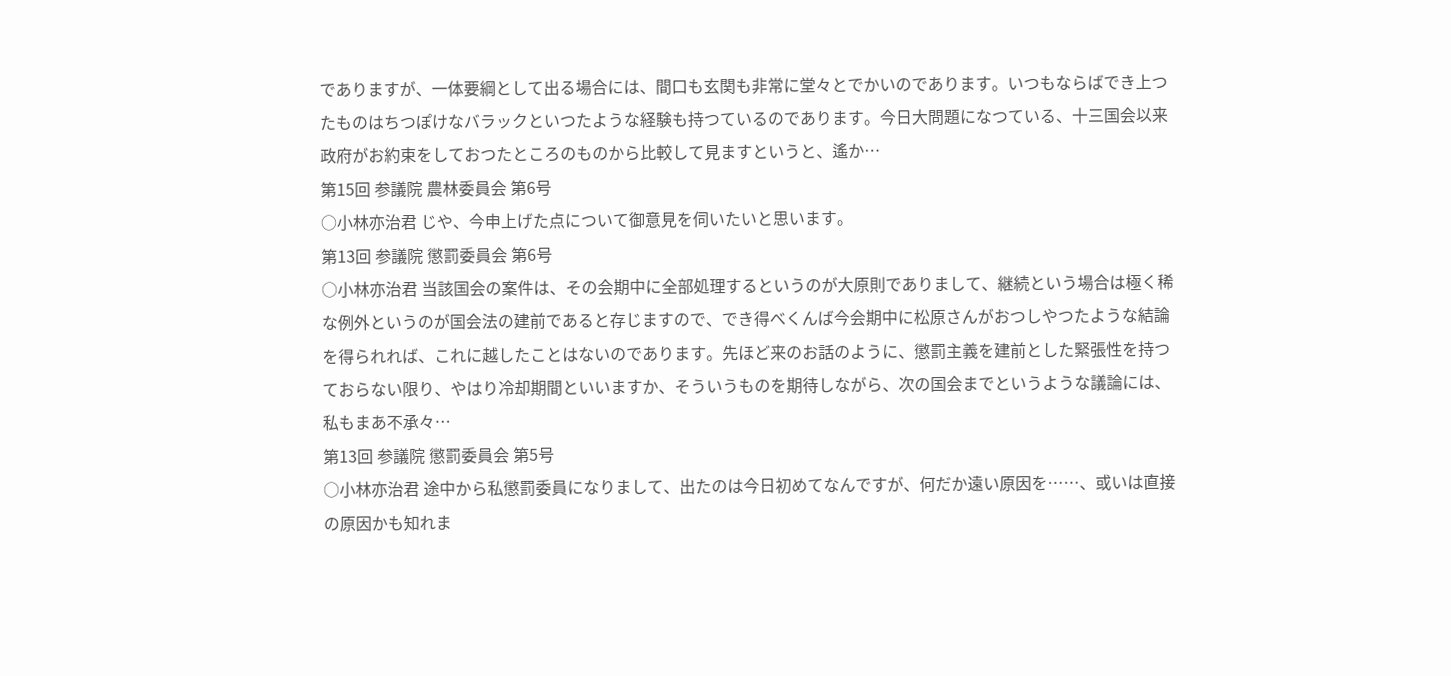でありますが、一体要綱として出る場合には、間口も玄関も非常に堂々とでかいのであります。いつもならばでき上つたものはちつぽけなバラックといつたような経験も持つているのであります。今日大問題になつている、十三国会以来政府がお約束をしておつたところのものから比較して見ますというと、遙か…
第15回 参議院 農林委員会 第6号
○小林亦治君 じや、今申上げた点について御意見を伺いたいと思います。
第13回 参議院 懲罰委員会 第6号
○小林亦治君 当該国会の案件は、その会期中に全部処理するというのが大原則でありまして、継続という場合は極く稀な例外というのが国会法の建前であると存じますので、でき得べくんば今会期中に松原さんがおつしやつたような結論を得られれば、これに越したことはないのであります。先ほど来のお話のように、懲罰主義を建前とした緊張性を持つておらない限り、やはり冷却期間といいますか、そういうものを期待しながら、次の国会までというような議論には、私もまあ不承々…
第13回 参議院 懲罰委員会 第5号
○小林亦治君 途中から私懲罰委員になりまして、出たのは今日初めてなんですが、何だか遠い原因を……、或いは直接の原因かも知れま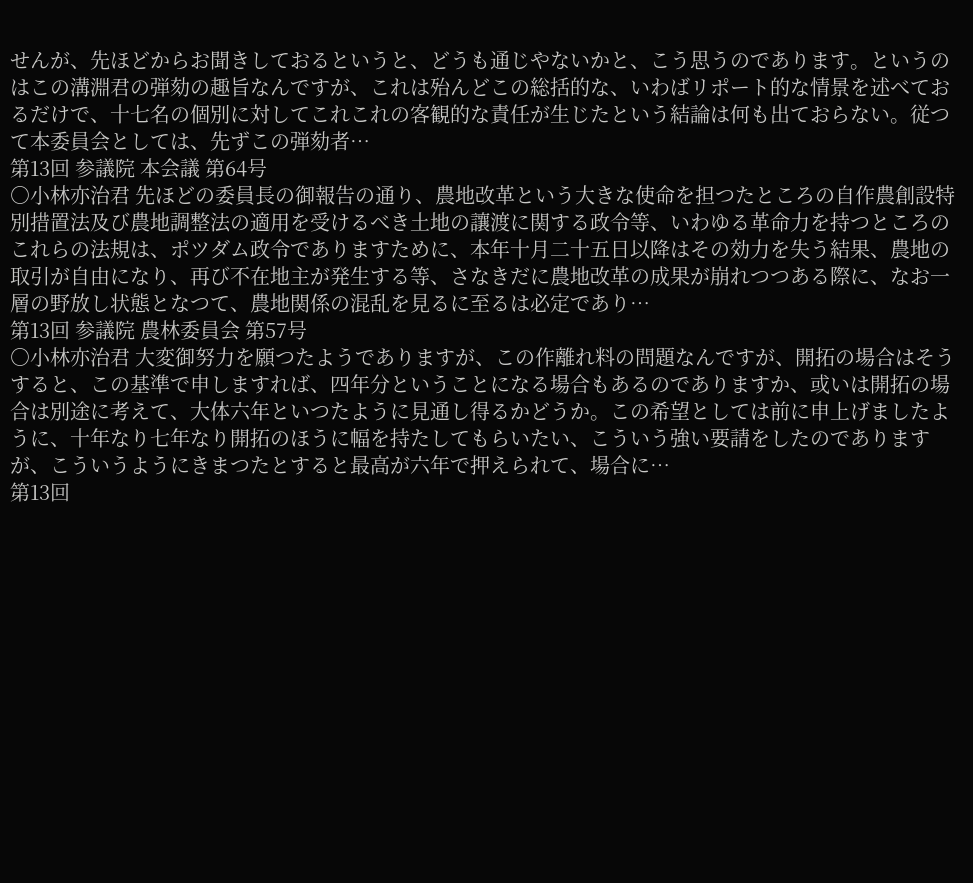せんが、先ほどからお聞きしておるというと、どうも通じやないかと、こう思うのであります。というのはこの溝淵君の弾劾の趣旨なんですが、これは殆んどこの総括的な、いわばリポート的な情景を述べておるだけで、十七名の個別に対してこれこれの客観的な責任が生じたという結論は何も出ておらない。従つて本委員会としては、先ずこの弾劾者…
第13回 参議院 本会議 第64号
○小林亦治君 先ほどの委員長の御報告の通り、農地改革という大きな使命を担つたところの自作農創設特別措置法及び農地調整法の適用を受けるべき土地の讓渡に関する政令等、いわゆる革命力を持つところのこれらの法規は、ポツダム政令でありますために、本年十月二十五日以降はその効力を失う結果、農地の取引が自由になり、再び不在地主が発生する等、さなきだに農地改革の成果が崩れつつある際に、なお一層の野放し状態となつて、農地関係の混乱を見るに至るは必定であり…
第13回 参議院 農林委員会 第57号
○小林亦治君 大変御努力を願つたようでありますが、この作離れ料の問題なんですが、開拓の場合はそうすると、この基準で申しますれば、四年分ということになる場合もあるのでありますか、或いは開拓の場合は別途に考えて、大体六年といつたように見通し得るかどうか。この希望としては前に申上げましたように、十年なり七年なり開拓のほうに幅を持たしてもらいたい、こういう強い要請をしたのでありますが、こういうようにきまつたとすると最高が六年で押えられて、場合に…
第13回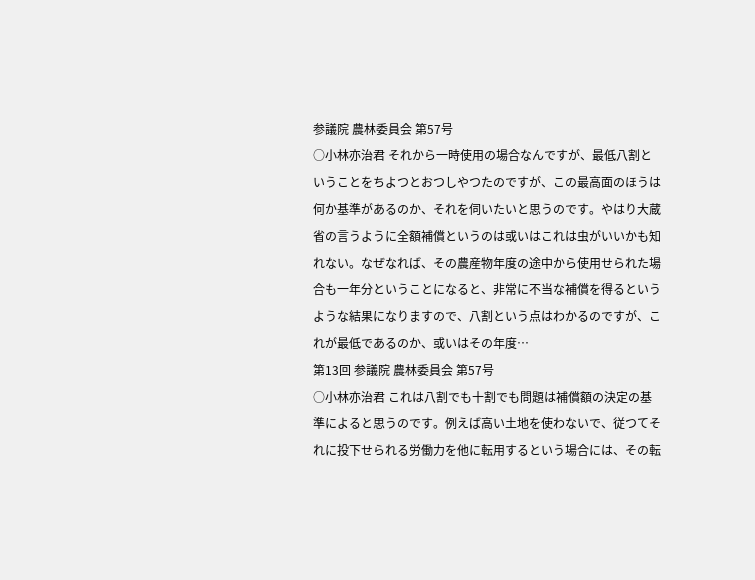参議院 農林委員会 第57号
○小林亦治君 それから一時使用の場合なんですが、最低八割ということをちよつとおつしやつたのですが、この最高面のほうは何か基準があるのか、それを伺いたいと思うのです。やはり大蔵省の言うように全額補償というのは或いはこれは虫がいいかも知れない。なぜなれば、その農産物年度の途中から使用せられた場合も一年分ということになると、非常に不当な補償を得るというような結果になりますので、八割という点はわかるのですが、これが最低であるのか、或いはその年度…
第13回 参議院 農林委員会 第57号
○小林亦治君 これは八割でも十割でも問題は補償額の決定の基準によると思うのです。例えば高い土地を使わないで、従つてそれに投下せられる労働力を他に転用するという場合には、その転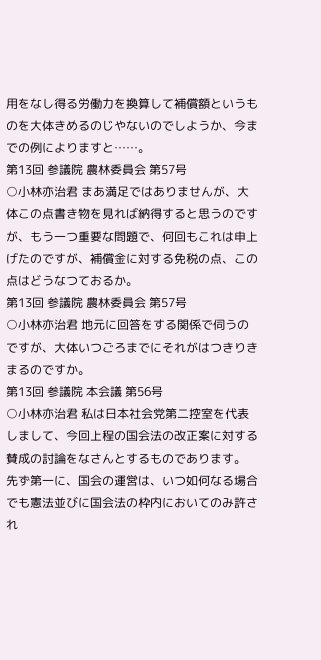用をなし得る労働力を換算して補償額というものを大体きめるのじやないのでしようか、今までの例によりますと……。
第13回 参議院 農林委員会 第57号
○小林亦治君 まあ満足ではありませんが、大体この点書き物を見れば納得すると思うのですが、もう一つ重要な問題で、何回もこれは申上げたのですが、補償金に対する免税の点、この点はどうなつておるか。
第13回 参議院 農林委員会 第57号
○小林亦治君 地元に回答をする関係で伺うのですが、大体いつごろまでにそれがはつきりきまるのですか。
第13回 参議院 本会議 第56号
○小林亦治君 私は日本社会党第二控室を代表しまして、今回上程の国会法の改正案に対する賛成の討論をなさんとするものであります。 先ず第一に、国会の運営は、いつ如何なる場合でも憲法並びに国会法の枠内においてのみ許され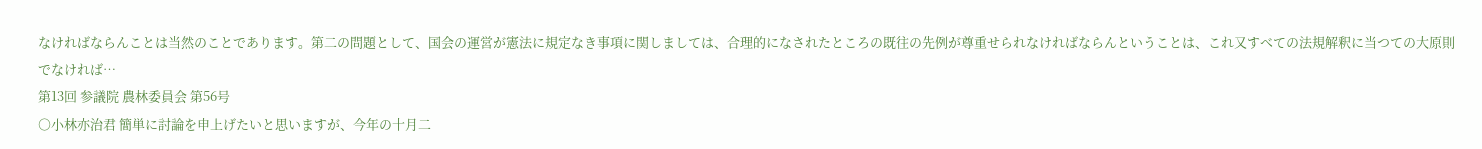なければならんことは当然のことであります。第二の問題として、国会の運営が憲法に規定なき事項に関しましては、合理的になされたところの既往の先例が尊重せられなければならんということは、これ又すべての法規解釈に当つての大原則でなければ…
第13回 参議院 農林委員会 第56号
○小林亦治君 簡単に討論を申上げたいと思いますが、今年の十月二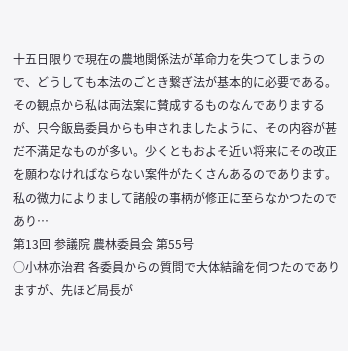十五日限りで現在の農地関係法が革命力を失つてしまうので、どうしても本法のごとき繋ぎ法が基本的に必要である。その観点から私は両法案に賛成するものなんでありまするが、只今飯島委員からも申されましたように、その内容が甚だ不満足なものが多い。少くともおよそ近い将来にその改正を願わなければならない案件がたくさんあるのであります。私の微力によりまして諸般の事柄が修正に至らなかつたのであり…
第13回 参議院 農林委員会 第55号
○小林亦治君 各委員からの質問で大体結論を伺つたのでありますが、先ほど局長が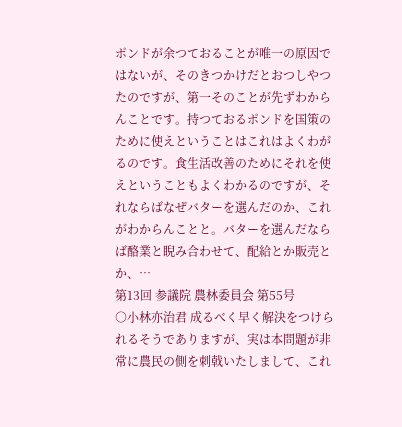ポンドが余つておることが唯一の原因ではないが、そのきつかけだとおつしやつたのですが、第一そのことが先ずわからんことです。持つておるポンドを国策のために使えということはこれはよくわがるのです。食生活改善のためにそれを使えということもよくわかるのですが、それならばなぜバターを選んだのか、これがわからんことと。バターを選んだならば酪業と睨み合わせて、配給とか販売とか、…
第13回 参議院 農林委員会 第55号
○小林亦治君 成るべく早く解決をつけられるそうでありますが、実は本問題が非常に農民の側を刺戟いたしまして、これ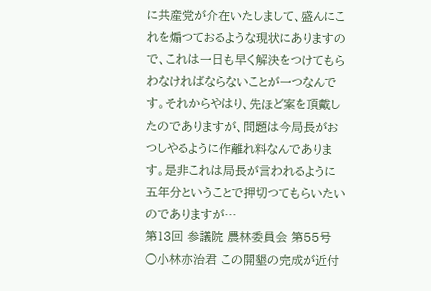に共産党が介在いたしまして、盛んにこれを煽つておるような現状にありますので、これは一日も早く解決をつけてもらわなければならないことが一つなんです。それからやはり、先ほど案を頂戴したのでありますが、問題は今局長がおつしやるように作離れ料なんであります。是非これは局長が言われるように五年分ということで押切つてもらいたいのでありますが…
第13回 参議院 農林委員会 第55号
○小林亦治君 この開墾の完成が近付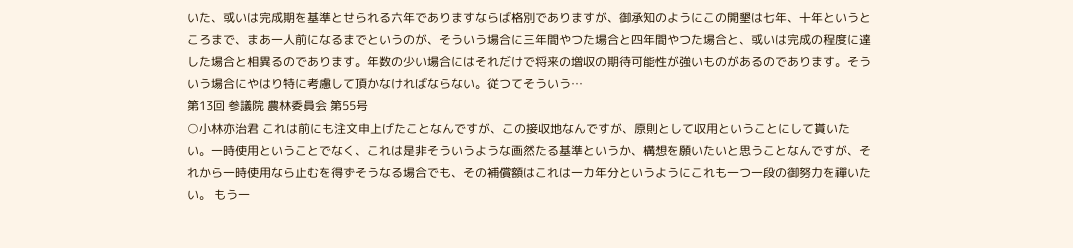いた、或いは完成期を基準とせられる六年でありますならば格別でありますが、御承知のようにこの開墾は七年、十年というところまで、まあ一人前になるまでというのが、そういう場合に三年間やつた場合と四年間やつた場合と、或いは完成の程度に達した場合と相異るのであります。年数の少い場合にはそれだけで将来の増収の期待可能性が強いものがあるのであります。そういう場合にやはり特に考慮して頂かなければならない。従つてそういう…
第13回 参議院 農林委員会 第55号
○小林亦治君 これは前にも注文申上げたことなんですが、この接収地なんですが、原則として収用ということにして貰いたい。一時使用ということでなく、これは是非そういうような画然たる基準というか、構想を願いたいと思うことなんですが、それから一時使用なら止むを得ずそうなる場合でも、その補償額はこれは一カ年分というようにこれも一つ一段の御努力を禪いたい。 もう一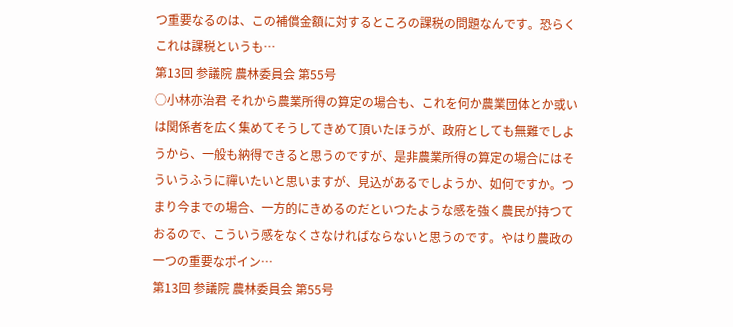つ重要なるのは、この補償金額に対するところの課税の問題なんです。恐らくこれは課税というも…
第13回 参議院 農林委員会 第55号
○小林亦治君 それから農業所得の算定の場合も、これを何か農業団体とか或いは関係者を広く集めてそうしてきめて頂いたほうが、政府としても無難でしようから、一般も納得できると思うのですが、是非農業所得の算定の場合にはそういうふうに禪いたいと思いますが、見込があるでしようか、如何ですか。つまり今までの場合、一方的にきめるのだといつたような感を強く農民が持つておるので、こういう感をなくさなければならないと思うのです。やはり農政の一つの重要なポイン…
第13回 参議院 農林委員会 第55号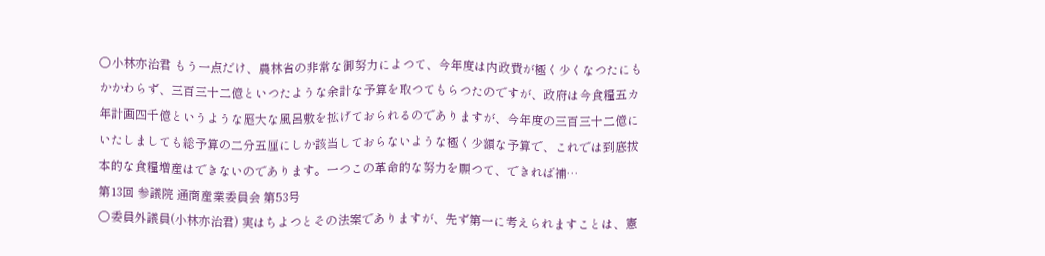○小林亦治君 もう一点だけ、農林省の非常な御努力によつて、今年度は内政費が極く少くなつたにもかかわらず、三百三十二億といつたような余計な予算を取つてもらつたのですが、政府は今食糧五カ年計画四千億というような厖大な風呂敷を拡げておられるのでありますが、今年度の三百三十二億にいたしましても総予算の二分五厘にしか該当しておらないような極く少額な予算で、これでは到底拔本的な食糧増産はできないのであります。一つこの革命的な努力を願つて、できれば補…
第13回 参議院 通商産業委員会 第53号
○委員外議員(小林亦治君) 実はちよつとその法案でありますが、先ず第一に考えられますことは、憲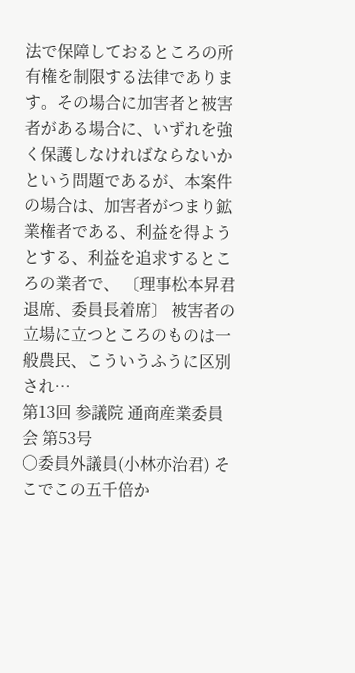法で保障しておるところの所有権を制限する法律であります。その場合に加害者と被害者がある場合に、いずれを強く保護しなければならないかという問題であるが、本案件の場合は、加害者がつまり鉱業権者である、利益を得ようとする、利益を追求するところの業者で、 〔理事松本昇君退席、委員長着席〕 被害者の立場に立つところのものは一般農民、こういうふうに区別され…
第13回 参議院 通商産業委員会 第53号
○委員外議員(小林亦治君) そこでこの五千倍か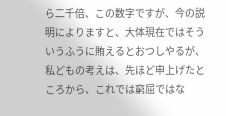ら二千倍、この数字ですが、今の説明によりますと、大体現在ではそういうふうに賄えるとおつしやるが、私どもの考えは、先ほど申上げたところから、これでは窮屈ではな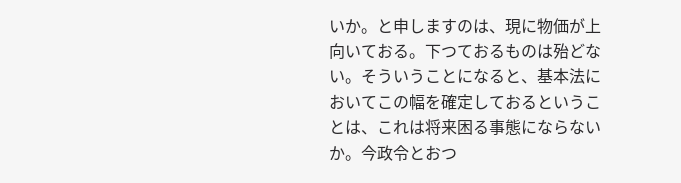いか。と申しますのは、現に物価が上向いておる。下つておるものは殆どない。そういうことになると、基本法においてこの幅を確定しておるということは、これは将来困る事態にならないか。今政令とおつ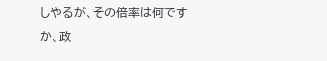しやるが、その倍率は何ですか、政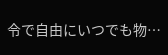令で自由にいつでも物…